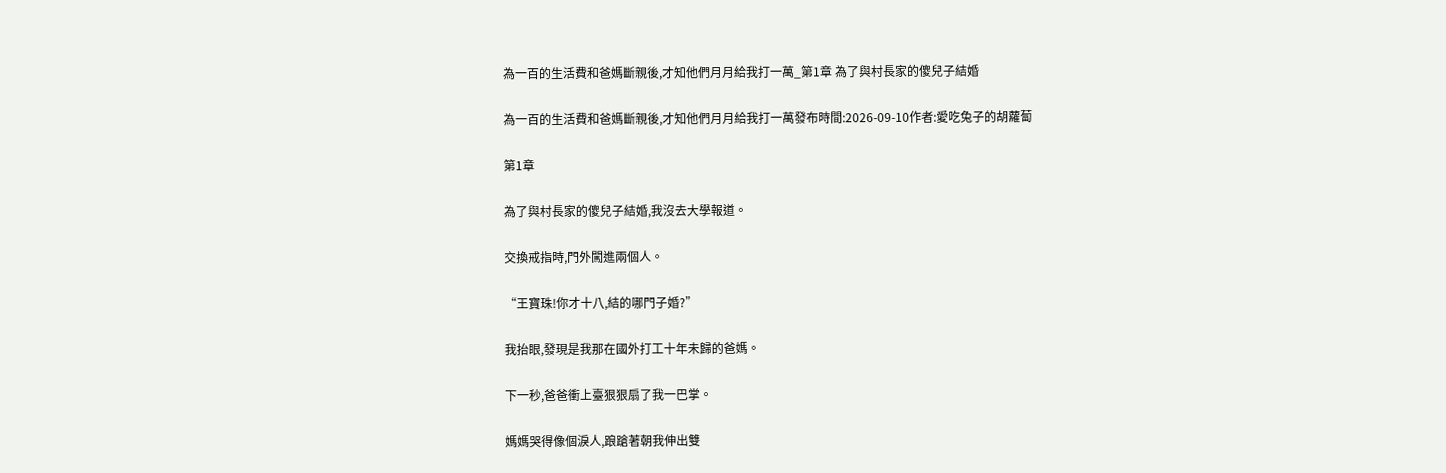為一百的生活費和爸媽斷親後,才知他們月月給我打一萬_第1章 為了與村長家的傻兒子結婚

為一百的生活費和爸媽斷親後,才知他們月月給我打一萬發布時間:2026-09-10作者:愛吃兔子的胡蘿蔔

第1章

為了與村長家的傻兒子結婚,我沒去大學報道。

交換戒指時,門外闖進兩個人。

“王寶珠!你才十八,結的哪門子婚?”

我抬眼,發現是我那在國外打工十年未歸的爸媽。

下一秒,爸爸衝上臺狠狠扇了我一巴掌。

媽媽哭得像個淚人,踉蹌著朝我伸出雙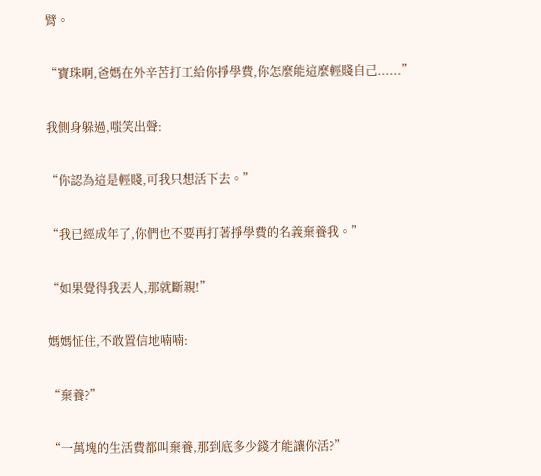臂。

“寶珠啊,爸媽在外辛苦打工給你掙學費,你怎麼能這麼輕賤自己......”

我側身躲過,嗤笑出聲:

“你認為這是輕賤,可我只想活下去。”

“我已經成年了,你們也不要再打著掙學費的名義棄養我。”

“如果覺得我丟人,那就斷親!”

媽媽怔住,不敢置信地喃喃:

“棄養?”

“一萬塊的生活費都叫棄養,那到底多少錢才能讓你活?”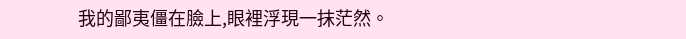我的鄙夷僵在臉上,眼裡浮現一抹茫然。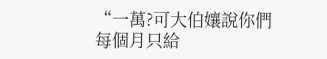“一萬?可大伯孃說你們每個月只給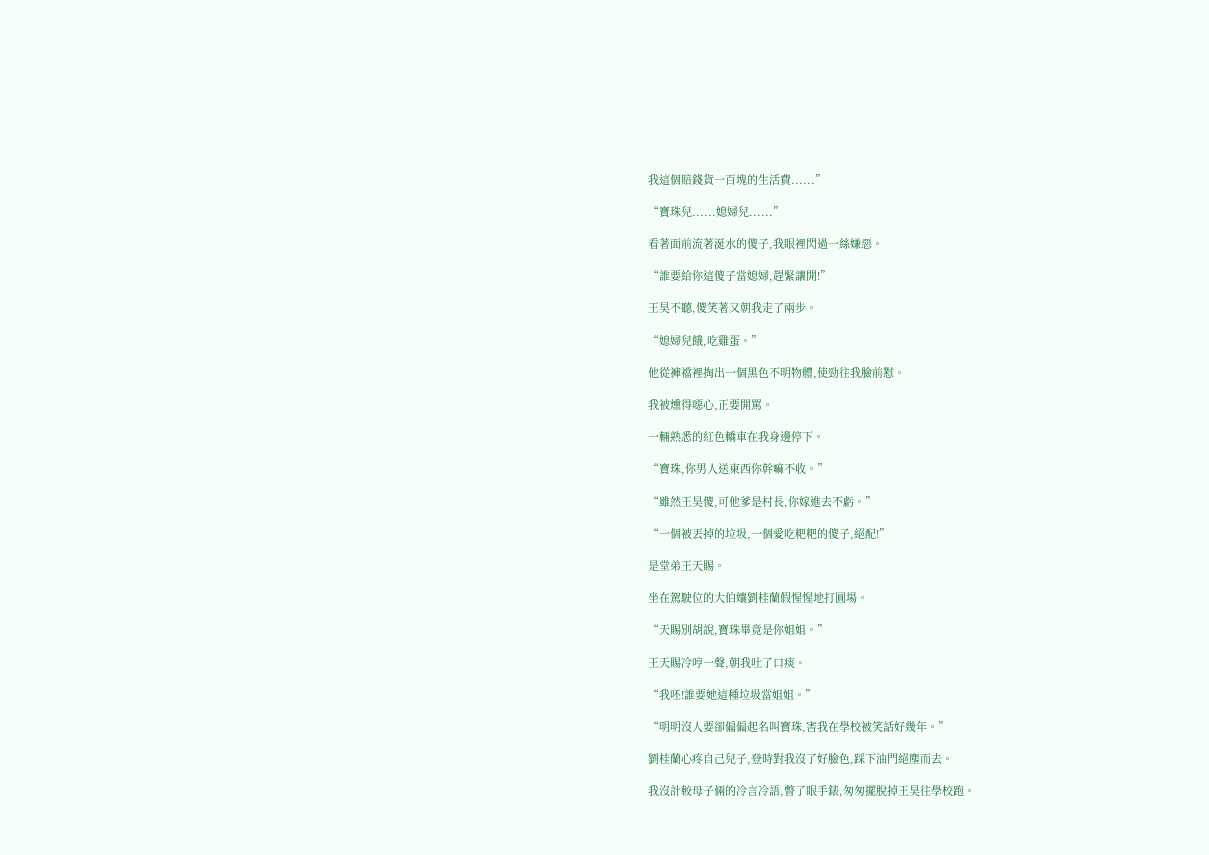我這個賠錢貨一百塊的生活費......”

“寶珠兒......媳婦兒......”

看著面前流著涎水的傻子,我眼裡閃過一絲嫌惡。

“誰要給你這傻子當媳婦,趕緊讓開!”

王昊不聽,傻笑著又朝我走了兩步。

“媳婦兒餓,吃雞蛋。”

他從褲襠裡掏出一個黑色不明物體,使勁往我臉前懟。

我被燻得噁心,正要開罵。

一輛熟悉的紅色轎車在我身邊停下。

“寶珠,你男人送東西你幹嘛不收。”

“雖然王昊傻,可他爹是村長,你嫁進去不虧。”

“一個被丟掉的垃圾,一個愛吃粑粑的傻子,絕配!”

是堂弟王天賜。

坐在駕駛位的大伯孃劉桂蘭假惺惺地打圓場。

“天賜別胡說,寶珠畢竟是你姐姐。”

王天賜冷哼一聲,朝我吐了口痰。

“我呸!誰要她這種垃圾當姐姐。”

“明明沒人要卻偏偏起名叫寶珠,害我在學校被笑話好幾年。”

劉桂蘭心疼自己兒子,登時對我沒了好臉色,踩下油門絕塵而去。

我沒計較母子倆的冷言冷語,瞥了眼手錶,匆匆擺脫掉王昊往學校跑。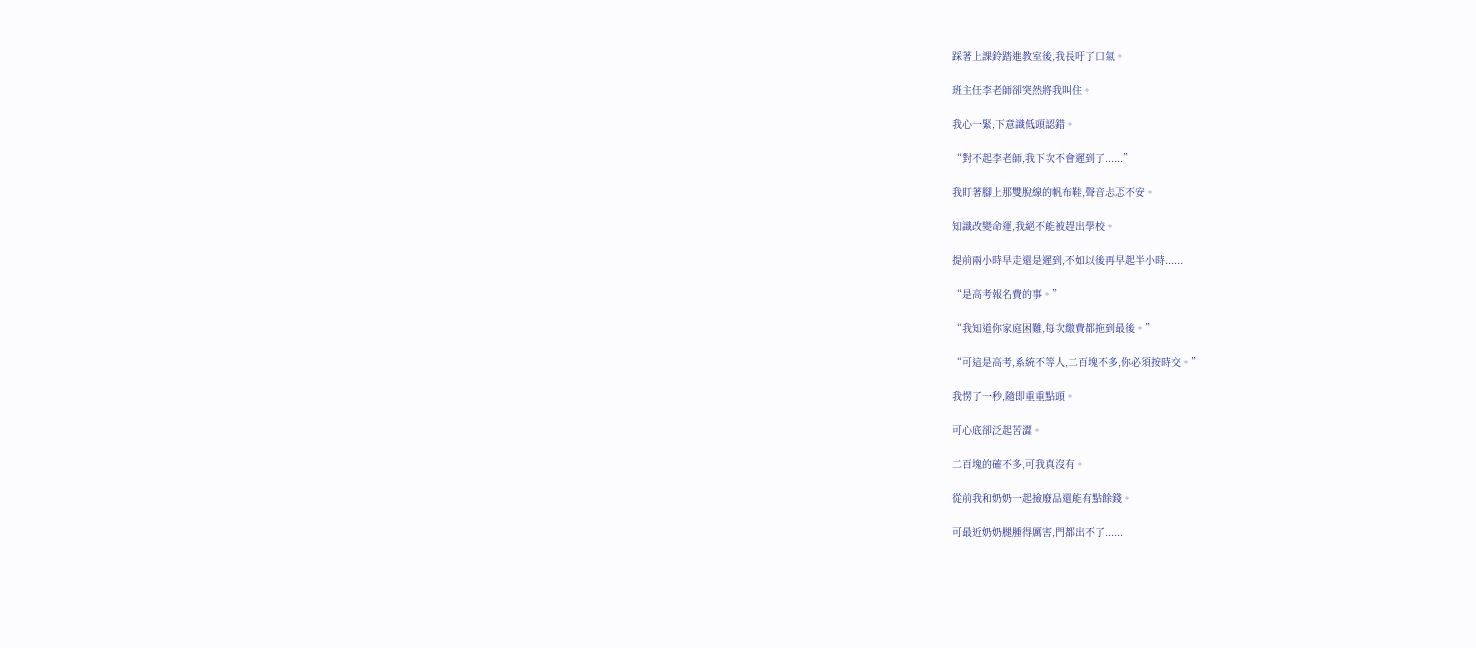踩著上課鈴踏進教室後,我長吁了口氣。

班主任李老師卻突然將我叫住。

我心一緊,下意識低頭認錯。

“對不起李老師,我下次不會遲到了......”

我盯著腳上那雙脫線的帆布鞋,聲音忐忑不安。

知識改變命運,我絕不能被趕出學校。

提前兩小時早走還是遲到,不如以後再早起半小時......

“是高考報名費的事。”

“我知道你家庭困難,每次繳費都拖到最後。”

“可這是高考,系統不等人,二百塊不多,你必須按時交。”

我愣了一秒,隨即重重點頭。

可心底卻泛起苦澀。

二百塊的確不多,可我真沒有。

從前我和奶奶一起撿廢品還能有點餘錢。

可最近奶奶腿腫得厲害,門都出不了......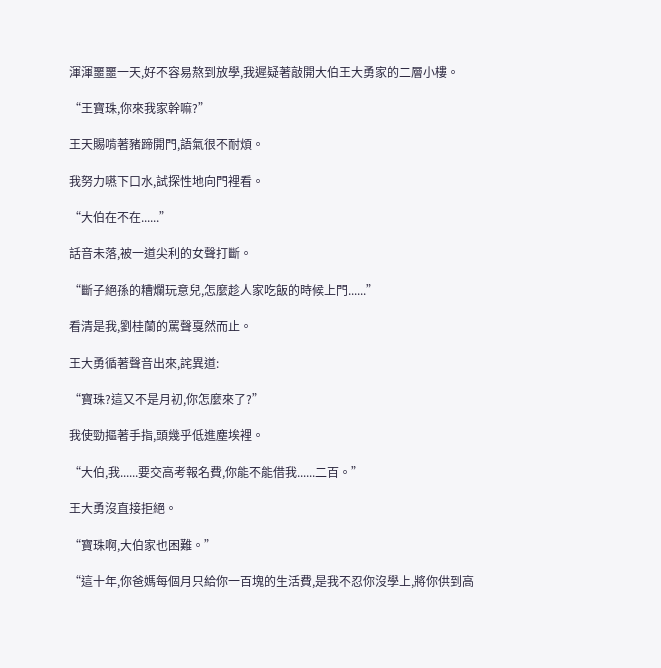渾渾噩噩一天,好不容易熬到放學,我遲疑著敲開大伯王大勇家的二層小樓。

“王寶珠,你來我家幹嘛?”

王天賜啃著豬蹄開門,語氣很不耐煩。

我努力嚥下口水,試探性地向門裡看。

“大伯在不在......”

話音未落,被一道尖利的女聲打斷。

“斷子絕孫的糟爛玩意兒,怎麼趁人家吃飯的時候上門......”

看清是我,劉桂蘭的罵聲戛然而止。

王大勇循著聲音出來,詫異道:

“寶珠?這又不是月初,你怎麼來了?”

我使勁摳著手指,頭幾乎低進塵埃裡。

“大伯,我......要交高考報名費,你能不能借我......二百。”

王大勇沒直接拒絕。

“寶珠啊,大伯家也困難。”

“這十年,你爸媽每個月只給你一百塊的生活費,是我不忍你沒學上,將你供到高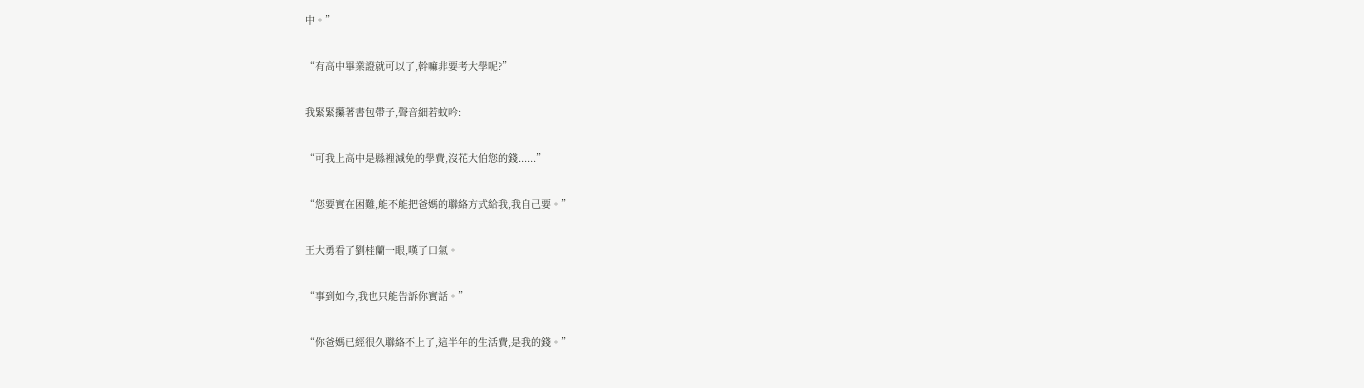中。”

“有高中畢業證就可以了,幹嘛非要考大學呢?”

我緊緊攥著書包帶子,聲音細若蚊吟:

“可我上高中是縣裡減免的學費,沒花大伯您的錢......”

“您要實在困難,能不能把爸媽的聯絡方式給我,我自己要。”

王大勇看了劉桂蘭一眼,嘆了口氣。

“事到如今,我也只能告訴你實話。”

“你爸媽已經很久聯絡不上了,這半年的生活費,是我的錢。”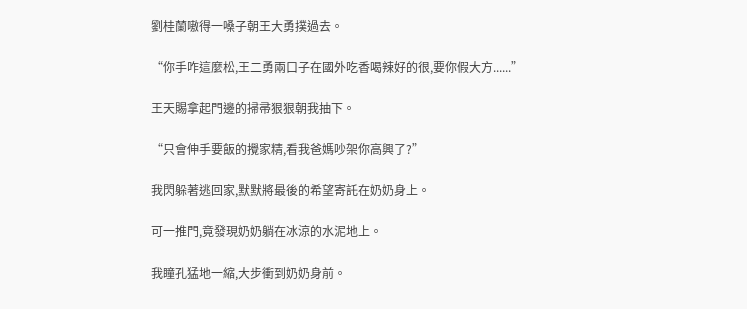劉桂蘭嗷得一嗓子朝王大勇撲過去。

“你手咋這麼松,王二勇兩口子在國外吃香喝辣好的很,要你假大方......”

王天賜拿起門邊的掃帚狠狠朝我抽下。

“只會伸手要飯的攪家精,看我爸媽吵架你高興了?”

我閃躲著逃回家,默默將最後的希望寄託在奶奶身上。

可一推門,竟發現奶奶躺在冰涼的水泥地上。

我瞳孔猛地一縮,大步衝到奶奶身前。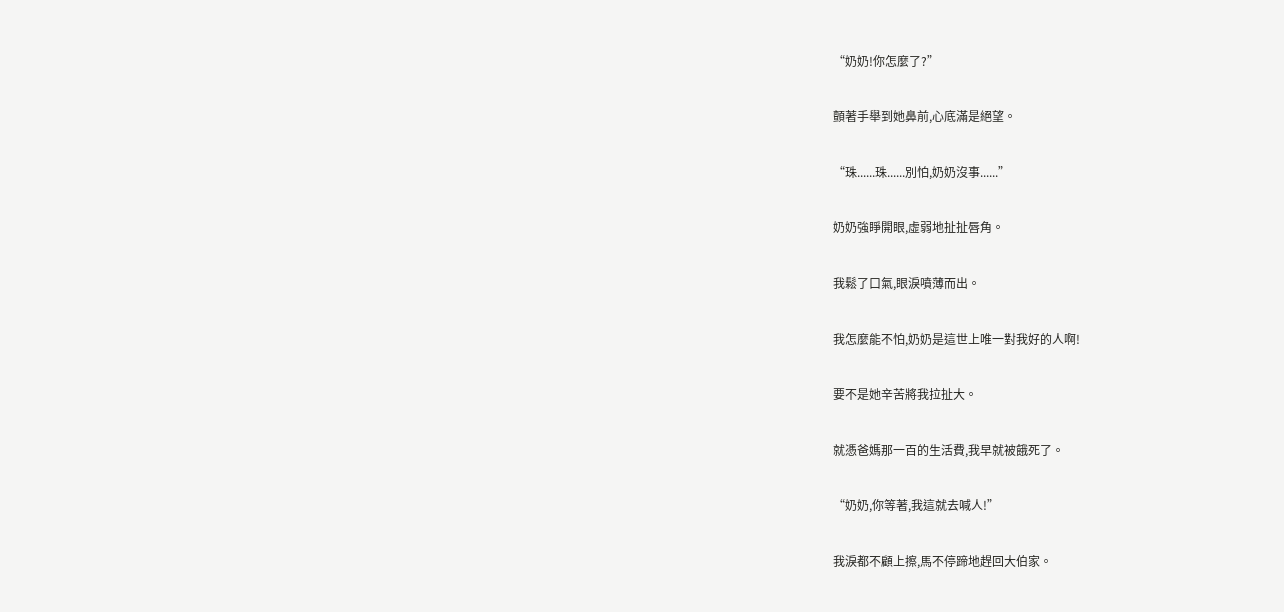“奶奶!你怎麼了?”

顫著手舉到她鼻前,心底滿是絕望。

“珠......珠......別怕,奶奶沒事......”

奶奶強睜開眼,虛弱地扯扯唇角。

我鬆了口氣,眼淚噴薄而出。

我怎麼能不怕,奶奶是這世上唯一對我好的人啊!

要不是她辛苦將我拉扯大。

就憑爸媽那一百的生活費,我早就被餓死了。

“奶奶,你等著,我這就去喊人!”

我淚都不顧上擦,馬不停蹄地趕回大伯家。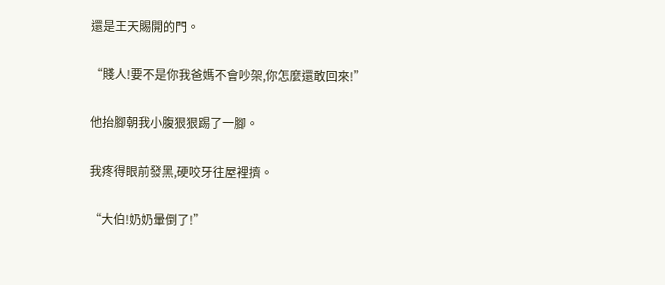還是王天賜開的門。

“賤人!要不是你我爸媽不會吵架,你怎麼還敢回來!”

他抬腳朝我小腹狠狠踢了一腳。

我疼得眼前發黑,硬咬牙往屋裡擠。

“大伯!奶奶暈倒了!”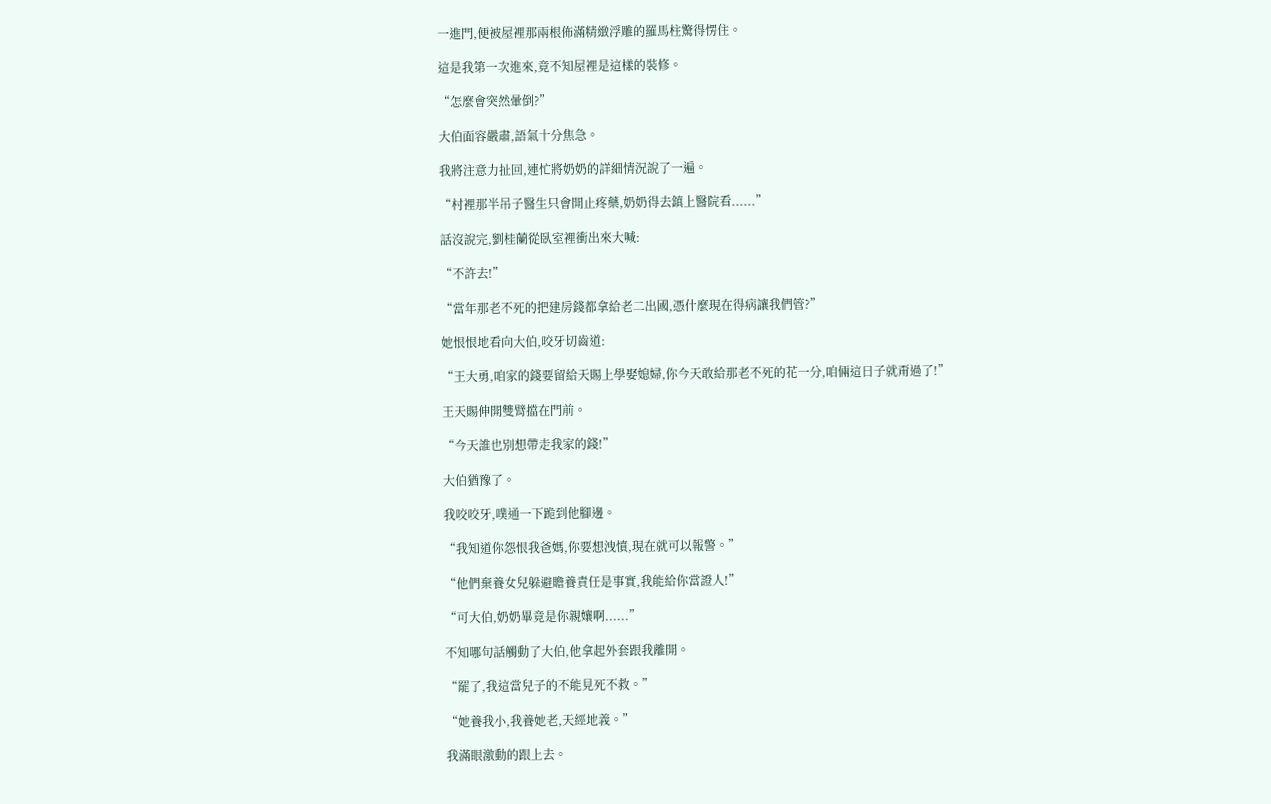一進門,便被屋裡那兩根佈滿精緻浮雕的羅馬柱驚得愣住。

這是我第一次進來,竟不知屋裡是這樣的裝修。

“怎麼會突然暈倒?”

大伯面容嚴肅,語氣十分焦急。

我將注意力扯回,連忙將奶奶的詳細情況說了一遍。

“村裡那半吊子醫生只會開止疼藥,奶奶得去鎮上醫院看......”

話沒說完,劉桂蘭從臥室裡衝出來大喊:

“不許去!”

“當年那老不死的把建房錢都拿給老二出國,憑什麼現在得病讓我們管?”

她恨恨地看向大伯,咬牙切齒道:

“王大勇,咱家的錢要留給天賜上學娶媳婦,你今天敢給那老不死的花一分,咱倆這日子就甭過了!”

王天賜伸開雙臂擋在門前。

“今天誰也別想帶走我家的錢!”

大伯猶豫了。

我咬咬牙,噗通一下跪到他腳邊。

“我知道你怨恨我爸媽,你要想洩憤,現在就可以報警。”

“他們棄養女兒躲避贍養責任是事實,我能給你當證人!”

“可大伯,奶奶畢竟是你親孃啊......”

不知哪句話觸動了大伯,他拿起外套跟我離開。

“罷了,我這當兒子的不能見死不救。”

“她養我小,我養她老,天經地義。”

我滿眼激動的跟上去。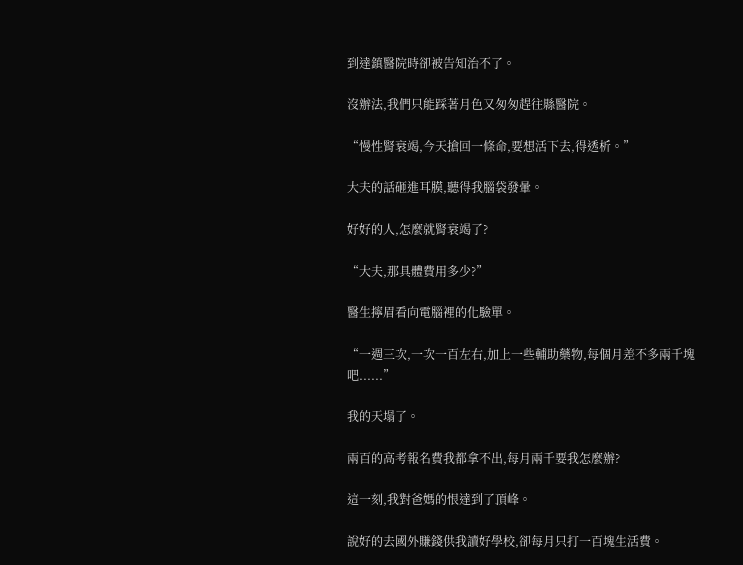到達鎮醫院時卻被告知治不了。

沒辦法,我們只能踩著月色又匆匆趕往縣醫院。

“慢性腎衰竭,今天搶回一條命,要想活下去,得透析。”

大夫的話砸進耳膜,聽得我腦袋發暈。

好好的人,怎麼就腎衰竭了?

“大夫,那具體費用多少?”

醫生擰眉看向電腦裡的化驗單。

“一週三次,一次一百左右,加上一些輔助藥物,每個月差不多兩千塊吧......”

我的天塌了。

兩百的高考報名費我都拿不出,每月兩千要我怎麼辦?

這一刻,我對爸媽的恨達到了頂峰。

說好的去國外賺錢供我讀好學校,卻每月只打一百塊生活費。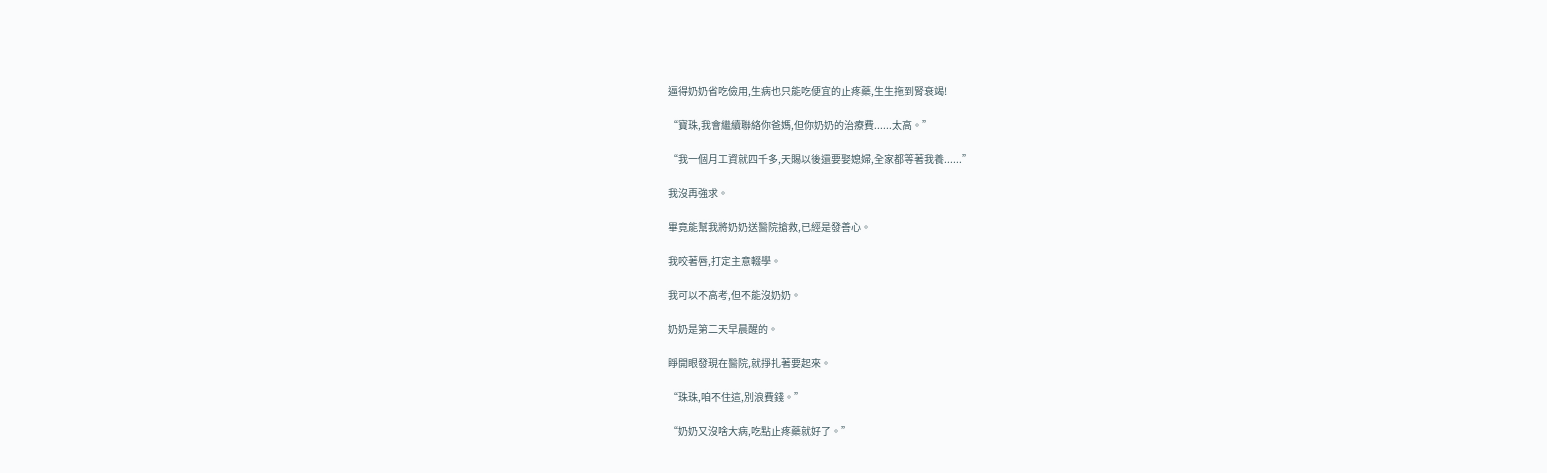逼得奶奶省吃儉用,生病也只能吃便宜的止疼藥,生生拖到腎衰竭!

“寶珠,我會繼續聯絡你爸媽,但你奶奶的治療費......太高。”

“我一個月工資就四千多,天賜以後還要娶媳婦,全家都等著我養......”

我沒再強求。

畢竟能幫我將奶奶送醫院搶救,已經是發善心。

我咬著唇,打定主意輟學。

我可以不高考,但不能沒奶奶。

奶奶是第二天早晨醒的。

睜開眼發現在醫院,就掙扎著要起來。

“珠珠,咱不住這,別浪費錢。”

“奶奶又沒啥大病,吃點止疼藥就好了。”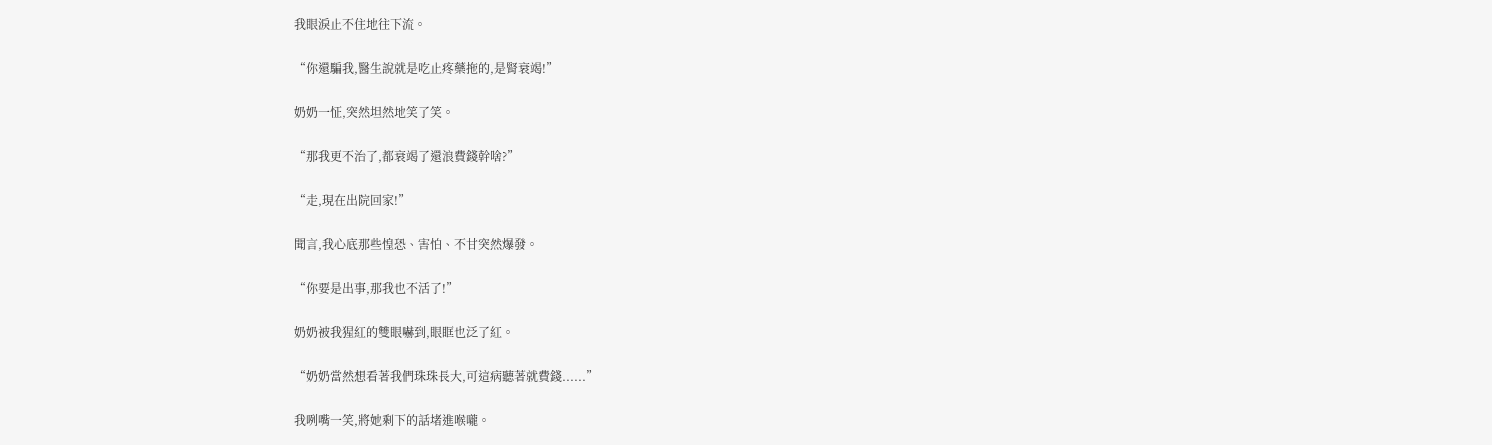我眼淚止不住地往下流。

“你還騙我,醫生說就是吃止疼藥拖的,是腎衰竭!”

奶奶一怔,突然坦然地笑了笑。

“那我更不治了,都衰竭了還浪費錢幹啥?”

“走,現在出院回家!”

聞言,我心底那些惶恐、害怕、不甘突然爆發。

“你要是出事,那我也不活了!”

奶奶被我猩紅的雙眼嚇到,眼眶也泛了紅。

“奶奶當然想看著我們珠珠長大,可這病聽著就費錢......”

我咧嘴一笑,將她剩下的話堵進喉嚨。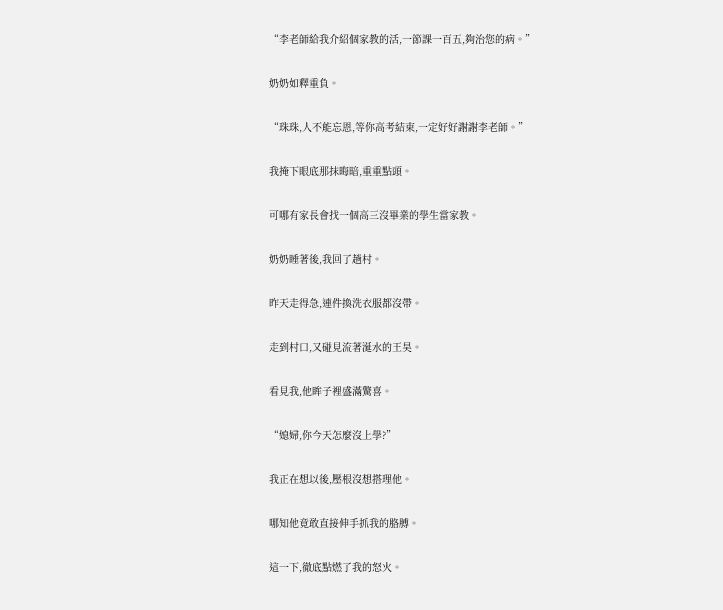“李老師給我介紹個家教的活,一節課一百五,夠治您的病。”

奶奶如釋重負。

“珠珠,人不能忘恩,等你高考結束,一定好好謝謝李老師。”

我掩下眼底那抹晦暗,重重點頭。

可哪有家長會找一個高三沒畢業的學生當家教。

奶奶睡著後,我回了趟村。

昨天走得急,連件換洗衣服都沒帶。

走到村口,又碰見流著涎水的王昊。

看見我,他眸子裡盛滿驚喜。

“媳婦,你今天怎麼沒上學?”

我正在想以後,壓根沒想搭理他。

哪知他竟敢直接伸手抓我的胳膊。

這一下,徹底點燃了我的怒火。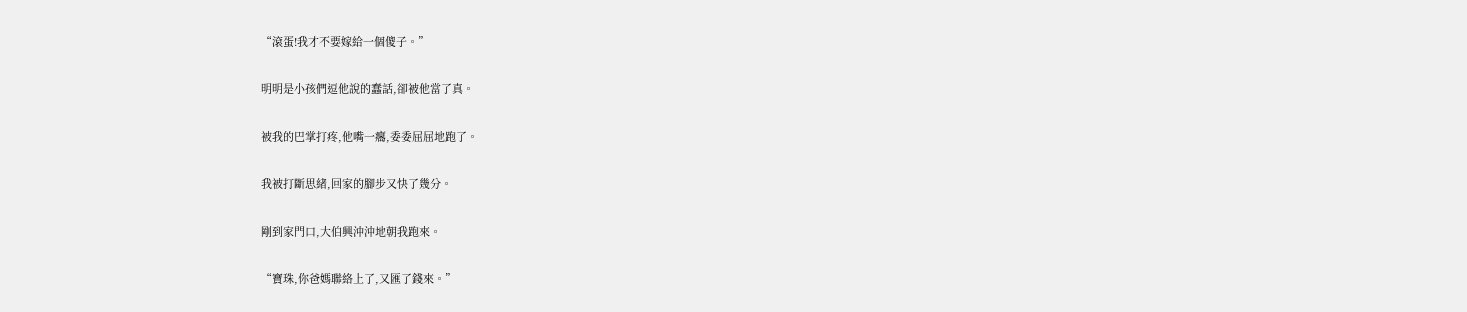“滾蛋!我才不要嫁給一個傻子。”

明明是小孩們逗他說的蠢話,卻被他當了真。

被我的巴掌打疼,他嘴一癟,委委屈屈地跑了。

我被打斷思緒,回家的腳步又快了幾分。

剛到家門口,大伯興沖沖地朝我跑來。

“寶珠,你爸媽聯絡上了,又匯了錢來。”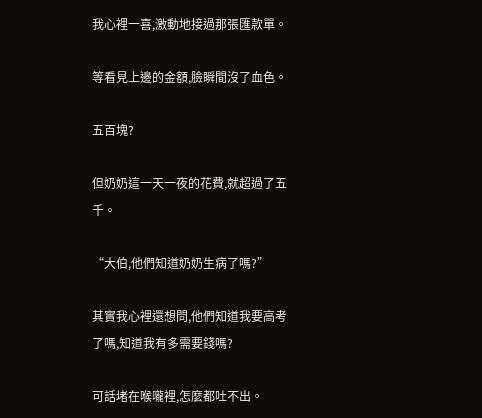我心裡一喜,激動地接過那張匯款單。

等看見上邊的金額,臉瞬間沒了血色。

五百塊?

但奶奶這一天一夜的花費,就超過了五千。

“大伯,他們知道奶奶生病了嗎?”

其實我心裡還想問,他們知道我要高考了嗎,知道我有多需要錢嗎?

可話堵在喉嚨裡,怎麼都吐不出。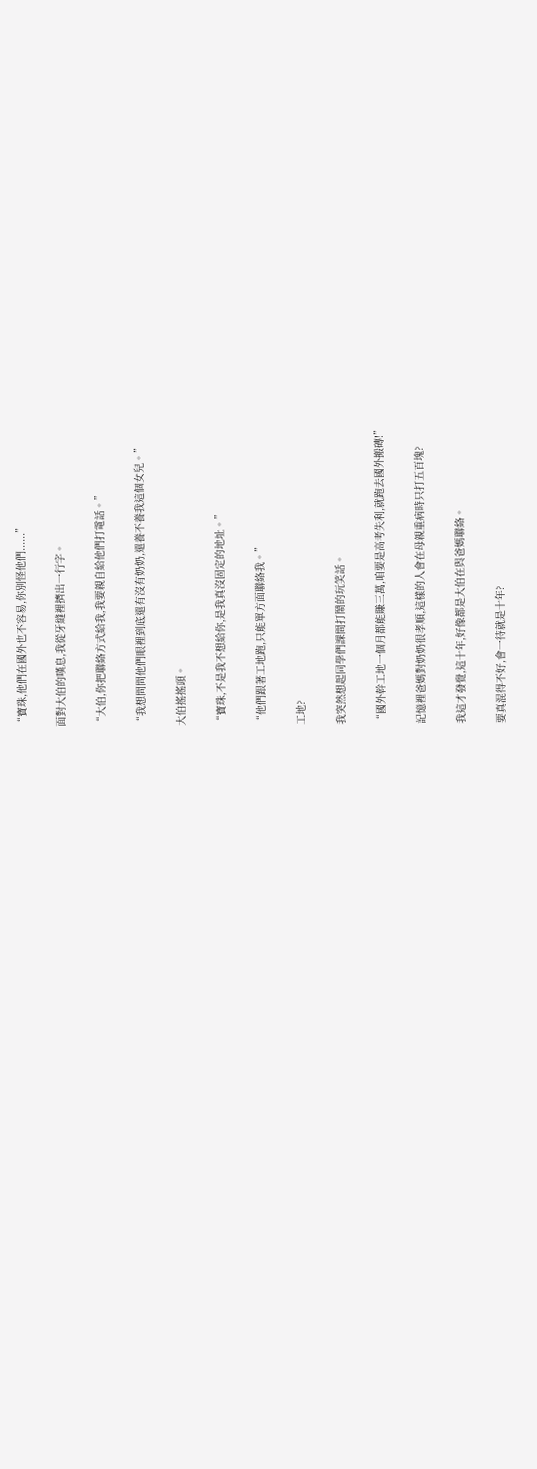“寶珠,他們在國外也不容易,你別怪他們......”

面對大伯的嘆息,我從牙縫裡擠出一行字。

“大伯,你把聯絡方式給我,我要親自給他們打電話。”

“我想問問他們眼裡到底還有沒有奶奶,還養不養我這個女兒。”

大伯搖搖頭。

“寶珠,不是我不想給你,是我真沒固定的地址。”

“他們跟著工地跑,只能單方面聯絡我。”

工地?

我突然想起同學們課間打鬧的玩笑話。

“國外幹工地一個月都能賺三萬,咱要是高考失利,就跑去國外搬磚!”

記憶裡爸媽對奶奶很孝順,這樣的人會在母親重病時只打五百塊?

我這才發覺,這十年,好像都是大伯在與爸媽聯絡。

要真混得不好,會一待就是十年?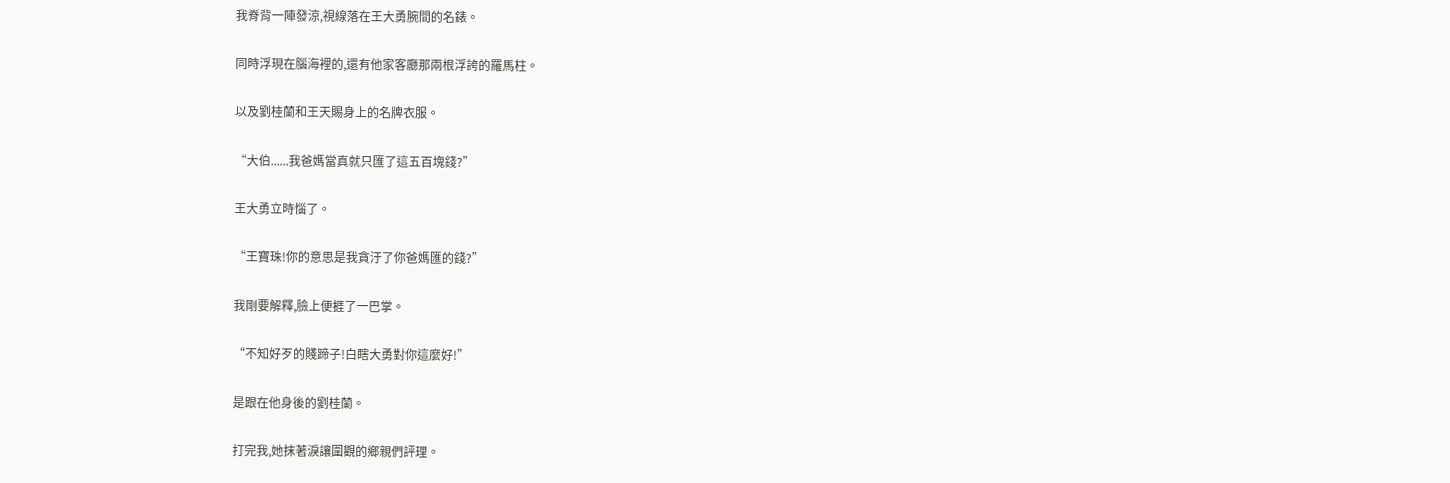我脊背一陣發涼,視線落在王大勇腕間的名錶。

同時浮現在腦海裡的,還有他家客廳那兩根浮誇的羅馬柱。

以及劉桂蘭和王天賜身上的名牌衣服。

“大伯......我爸媽當真就只匯了這五百塊錢?”

王大勇立時惱了。

“王寶珠!你的意思是我貪汙了你爸媽匯的錢?”

我剛要解釋,臉上便捱了一巴掌。

“不知好歹的賤蹄子!白瞎大勇對你這麼好!”

是跟在他身後的劉桂蘭。

打完我,她抹著淚讓圍觀的鄉親們評理。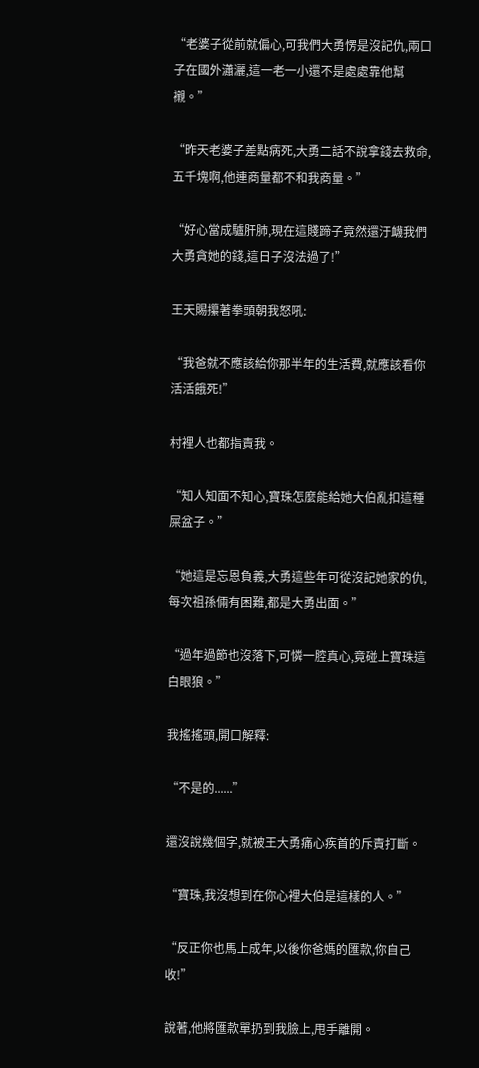“老婆子從前就偏心,可我們大勇愣是沒記仇,兩口子在國外瀟灑,這一老一小還不是處處靠他幫襯。”

“昨天老婆子差點病死,大勇二話不說拿錢去救命,五千塊啊,他連商量都不和我商量。”

“好心當成驢肝肺,現在這賤蹄子竟然還汙衊我們大勇貪她的錢,這日子沒法過了!”

王天賜攥著拳頭朝我怒吼:

“我爸就不應該給你那半年的生活費,就應該看你活活餓死!”

村裡人也都指責我。

“知人知面不知心,寶珠怎麼能給她大伯亂扣這種屎盆子。”

“她這是忘恩負義,大勇這些年可從沒記她家的仇,每次祖孫倆有困難,都是大勇出面。”

“過年過節也沒落下,可憐一腔真心,竟碰上寶珠這白眼狼。”

我搖搖頭,開口解釋:

“不是的......”

還沒說幾個字,就被王大勇痛心疾首的斥責打斷。

“寶珠,我沒想到在你心裡大伯是這樣的人。”

“反正你也馬上成年,以後你爸媽的匯款,你自己收!”

說著,他將匯款單扔到我臉上,甩手離開。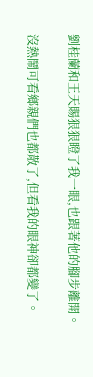劉桂蘭和王天賜狠狠瞪了我一眼,也跟著他的腳步離開。

沒熱鬧可看鄉親們也都散了,但看我的眼神卻都變了。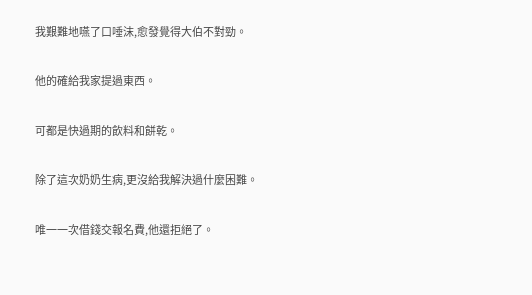我艱難地嚥了口唾沫,愈發覺得大伯不對勁。

他的確給我家提過東西。

可都是快過期的飲料和餅乾。

除了這次奶奶生病,更沒給我解決過什麼困難。

唯一一次借錢交報名費,他還拒絕了。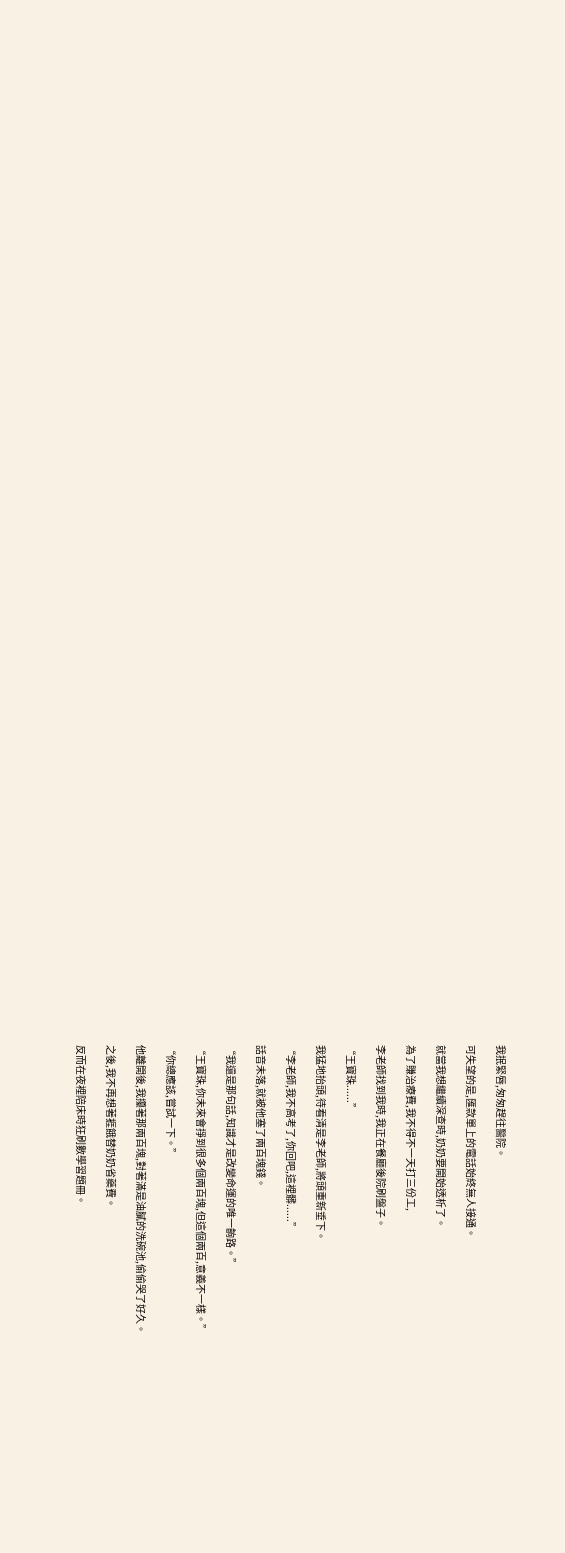我抿緊唇,匆匆趕往醫院。

可失望的是,匯款單上的電話始終無人接通。

就當我想繼續深查時,奶奶要開始透析了。

為了賺治療費,我不得不一天打三份工,

李老師找到我時,我正在餐廳後院刷盤子。

“王寶珠......”

我猛地抬頭,待看清是李老師,將頭重新垂下。

“李老師,我不高考了,你回吧,這裡髒......”

話音未落,就被他塞了兩百塊錢。

“我還是那句話,知識才是改變命運的唯一齣路。”

“王寶珠,你未來會掙到很多個兩百塊,但這個兩百,意義不一樣。”

“你總應該,嘗試一下。”

他離開後,我攥著那兩百塊,對著滿是油膩的洗碗池,偷偷哭了好久。

之後,我不再想著捱餓替奶奶省藥費。

反而在夜裡陪床時狂刷數學習題冊。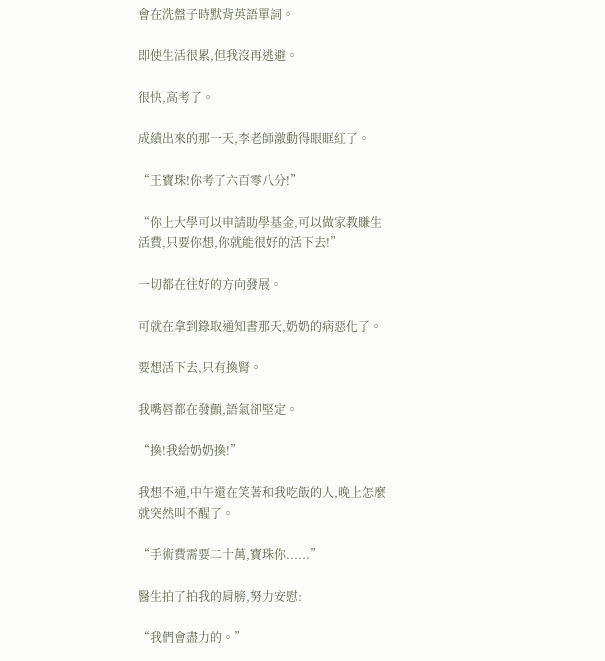會在洗盤子時默背英語單詞。

即使生活很累,但我沒再逃避。

很快,高考了。

成績出來的那一天,李老師激動得眼眶紅了。

“王寶珠!你考了六百零八分!”

“你上大學可以申請助學基金,可以做家教賺生活費,只要你想,你就能很好的活下去!”

一切都在往好的方向發展。

可就在拿到錄取通知書那天,奶奶的病惡化了。

要想活下去,只有換腎。

我嘴唇都在發顫,語氣卻堅定。

“換!我給奶奶換!”

我想不通,中午還在笑著和我吃飯的人,晚上怎麼就突然叫不醒了。

“手術費需要二十萬,寶珠你......”

醫生拍了拍我的肩膀,努力安慰:

“我們會盡力的。”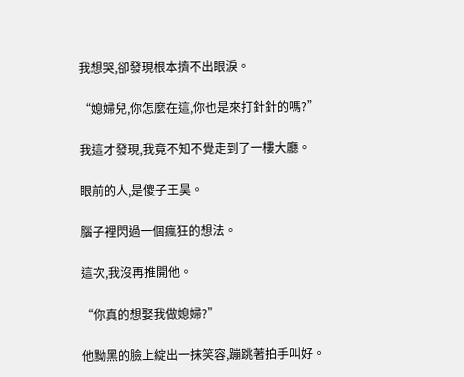我想哭,卻發現根本擠不出眼淚。

“媳婦兒,你怎麼在這,你也是來打針針的嗎?”

我這才發現,我竟不知不覺走到了一樓大廳。

眼前的人,是傻子王昊。

腦子裡閃過一個瘋狂的想法。

這次,我沒再推開他。

“你真的想娶我做媳婦?”

他黝黑的臉上綻出一抹笑容,蹦跳著拍手叫好。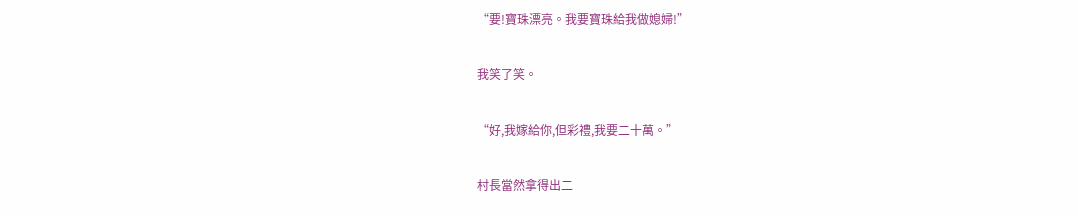“要!寶珠漂亮。我要寶珠給我做媳婦!”

我笑了笑。

“好,我嫁給你,但彩禮,我要二十萬。”

村長當然拿得出二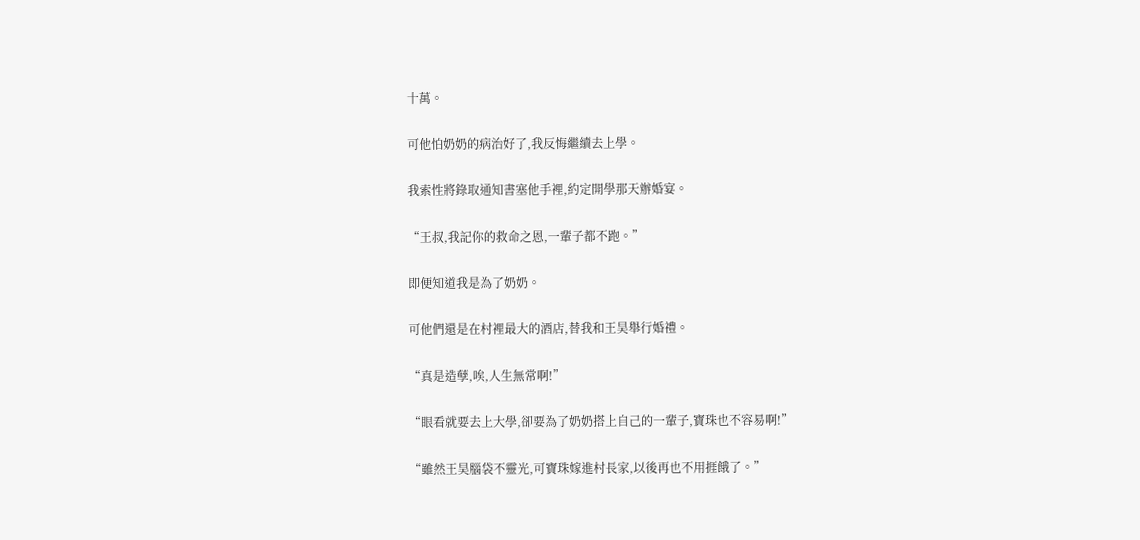十萬。

可他怕奶奶的病治好了,我反悔繼續去上學。

我索性將錄取通知書塞他手裡,約定開學那天辦婚宴。

“王叔,我記你的救命之恩,一輩子都不跑。”

即便知道我是為了奶奶。

可他們還是在村裡最大的酒店,替我和王昊舉行婚禮。

“真是造孽,唉,人生無常啊!”

“眼看就要去上大學,卻要為了奶奶搭上自己的一輩子,寶珠也不容易啊!”

“雖然王昊腦袋不靈光,可寶珠嫁進村長家,以後再也不用捱餓了。”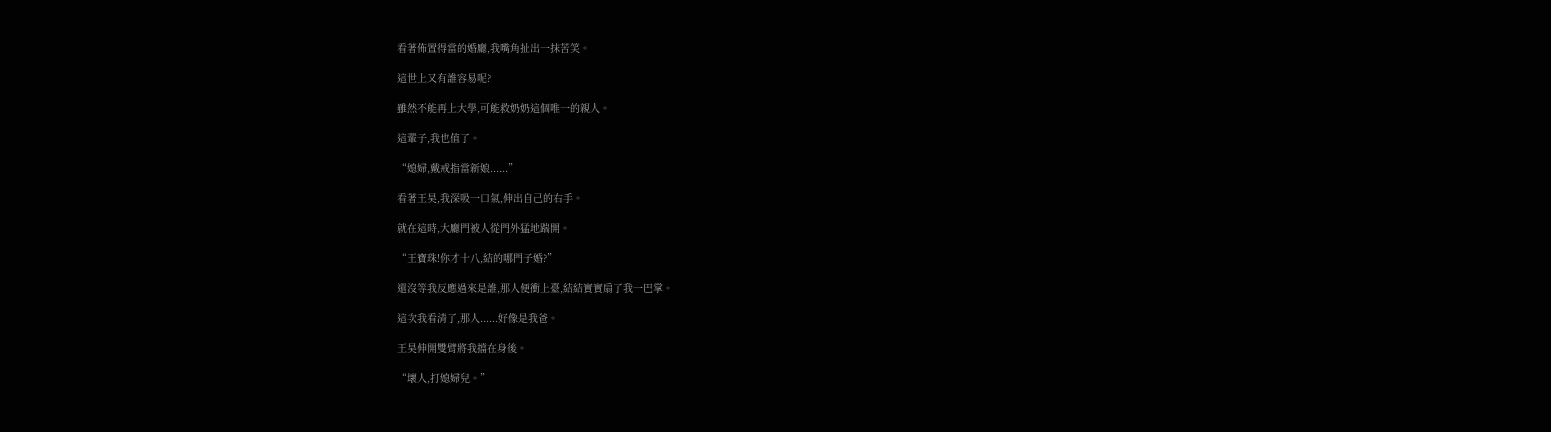看著佈置得當的婚廳,我嘴角扯出一抹苦笑。

這世上又有誰容易呢?

雖然不能再上大學,可能救奶奶這個唯一的親人。

這輩子,我也值了。

“媳婦,戴戒指當新娘......”

看著王昊,我深吸一口氣,伸出自己的右手。

就在這時,大廳門被人從門外猛地踹開。

“王寶珠!你才十八,結的哪門子婚?”

還沒等我反應過來是誰,那人便衝上臺,結結實實扇了我一巴掌。

這次我看清了,那人......好像是我爸。

王昊伸開雙臂將我擋在身後。

“壞人,打媳婦兒。”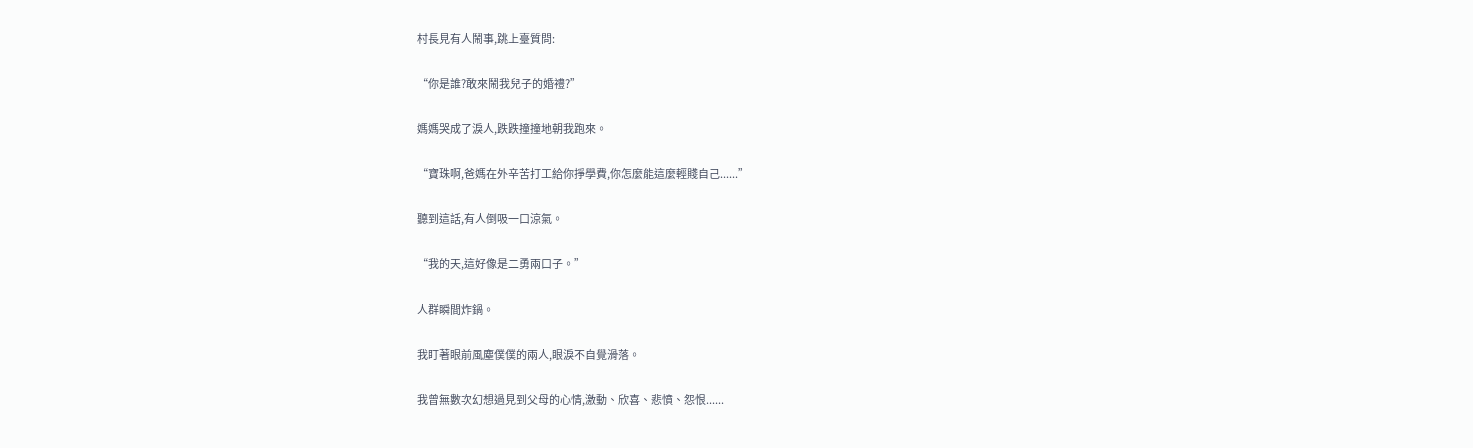村長見有人鬧事,跳上臺質問:

“你是誰?敢來鬧我兒子的婚禮?”

媽媽哭成了淚人,跌跌撞撞地朝我跑來。

“寶珠啊,爸媽在外辛苦打工給你掙學費,你怎麼能這麼輕賤自己......”

聽到這話,有人倒吸一口涼氣。

“我的天,這好像是二勇兩口子。”

人群瞬間炸鍋。

我盯著眼前風塵僕僕的兩人,眼淚不自覺滑落。

我曾無數次幻想過見到父母的心情,激動、欣喜、悲憤、怨恨......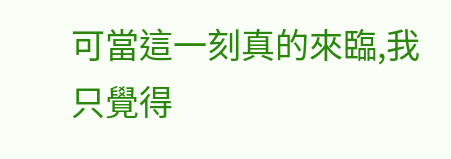可當這一刻真的來臨,我只覺得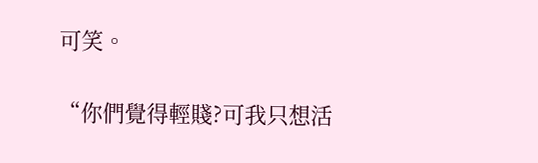可笑。

“你們覺得輕賤?可我只想活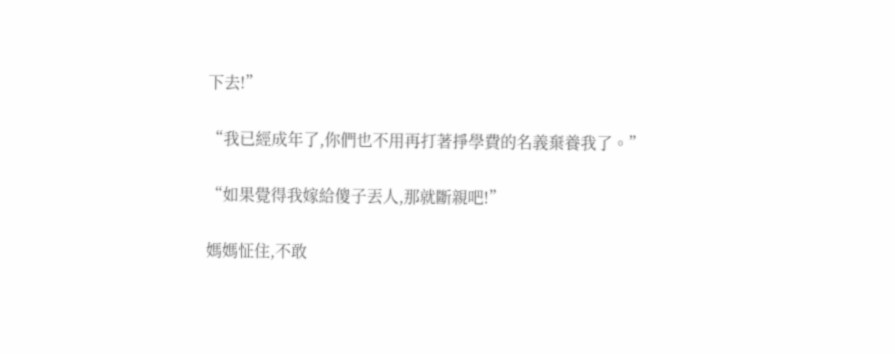下去!”

“我已經成年了,你們也不用再打著掙學費的名義棄養我了。”

“如果覺得我嫁給傻子丟人,那就斷親吧!”

媽媽怔住,不敢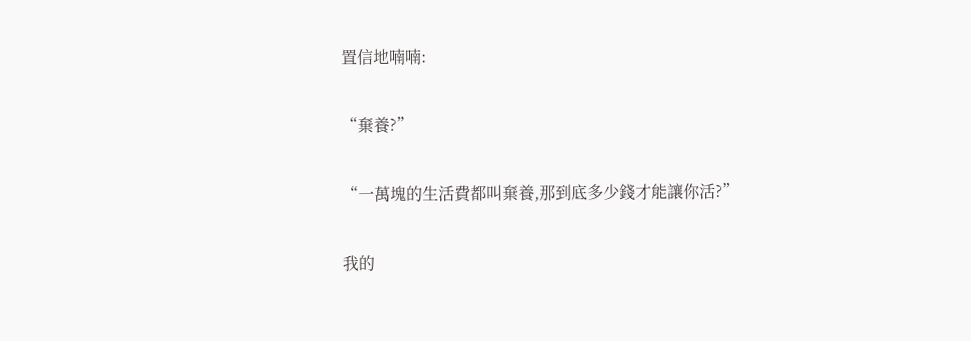置信地喃喃:

“棄養?”

“一萬塊的生活費都叫棄養,那到底多少錢才能讓你活?”

我的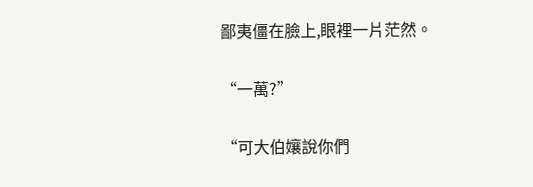鄙夷僵在臉上,眼裡一片茫然。

“一萬?”

“可大伯孃說你們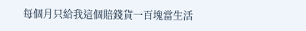每個月只給我這個賠錢貨一百塊當生活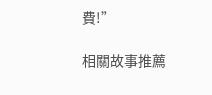費!”

相關故事推薦